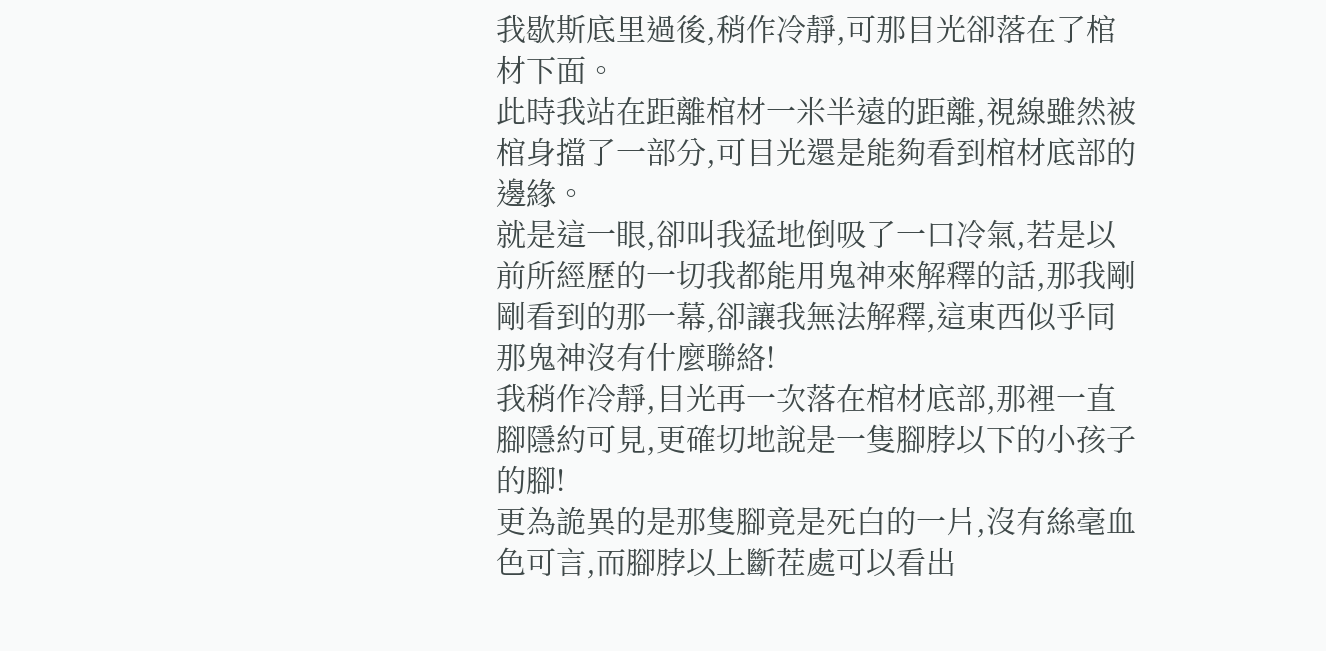我歇斯底里過後,稍作冷靜,可那目光卻落在了棺材下面。
此時我站在距離棺材一米半遠的距離,視線雖然被棺身擋了一部分,可目光還是能夠看到棺材底部的邊緣。
就是這一眼,卻叫我猛地倒吸了一口冷氣,若是以前所經歷的一切我都能用鬼神來解釋的話,那我剛剛看到的那一幕,卻讓我無法解釋,這東西似乎同那鬼神沒有什麼聯絡!
我稍作冷靜,目光再一次落在棺材底部,那裡一直腳隱約可見,更確切地說是一隻腳脖以下的小孩子的腳!
更為詭異的是那隻腳竟是死白的一片,沒有絲毫血色可言,而腳脖以上斷茬處可以看出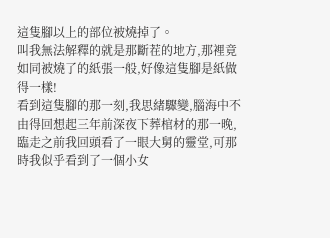這隻腳以上的部位被燒掉了。
叫我無法解釋的就是那斷茬的地方,那裡竟如同被燒了的紙張一般,好像這隻腳是紙做得一樣!
看到這隻腳的那一刻,我思緒驟變,腦海中不由得回想起三年前深夜下葬棺材的那一晚,臨走之前我回頭看了一眼大舅的靈堂,可那時我似乎看到了一個小女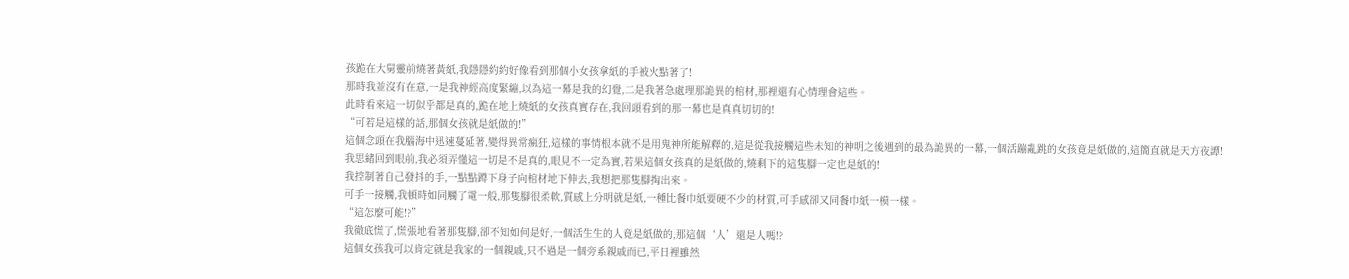孩跪在大舅靈前燒著黃紙,我隱隱約約好像看到那個小女孩拿紙的手被火點著了!
那時我並沒有在意,一是我神經高度緊繃,以為這一幕是我的幻覺,二是我著急處理那詭異的棺材,那裡還有心情理會這些。
此時看來這一切似乎都是真的,跪在地上燒紙的女孩真實存在,我回頭看到的那一幕也是真真切切的!
“可若是這樣的話,那個女孩就是紙做的!”
這個念頭在我腦海中迅速蔓延著,變得異常瘋狂,這樣的事情根本就不是用鬼神所能解釋的,這是從我接觸這些未知的神明之後遇到的最為詭異的一幕,一個活蹦亂跳的女孩竟是紙做的,這簡直就是天方夜譚!
我思緒回到眼前,我必須弄懂這一切是不是真的,眼見不一定為實,若果這個女孩真的是紙做的,燒剩下的這隻腳一定也是紙的!
我控制著自己發抖的手,一點點蹲下身子向棺材地下伸去,我想把那隻腳掏出來。
可手一接觸,我頓時如同觸了電一般,那隻腳很柔軟,質感上分明就是紙,一種比餐巾紙要硬不少的材質,可手感卻又同餐巾紙一模一樣。
“這怎麼可能!?”
我徹底慌了,慌張地看著那隻腳,卻不知如何是好,一個活生生的人竟是紙做的,那這個‘人’還是人嗎!?
這個女孩我可以肯定就是我家的一個親戚,只不過是一個旁系親戚而已,平日裡雖然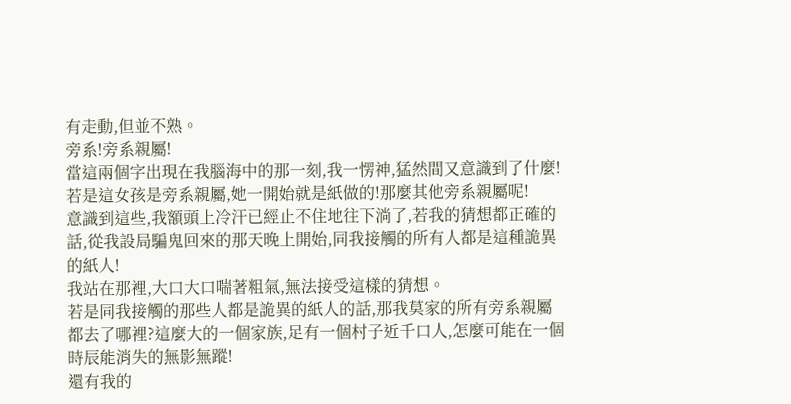有走動,但並不熟。
旁系!旁系親屬!
當這兩個字出現在我腦海中的那一刻,我一愣神,猛然間又意識到了什麼!若是這女孩是旁系親屬,她一開始就是紙做的!那麼其他旁系親屬呢!
意識到這些,我額頭上冷汗已經止不住地往下淌了,若我的猜想都正確的話,從我設局騙鬼回來的那天晚上開始,同我接觸的所有人都是這種詭異的紙人!
我站在那裡,大口大口喘著粗氣,無法接受這樣的猜想。
若是同我接觸的那些人都是詭異的紙人的話,那我莫家的所有旁系親屬都去了哪裡?這麼大的一個家族,足有一個村子近千口人,怎麼可能在一個時辰能消失的無影無蹤!
還有我的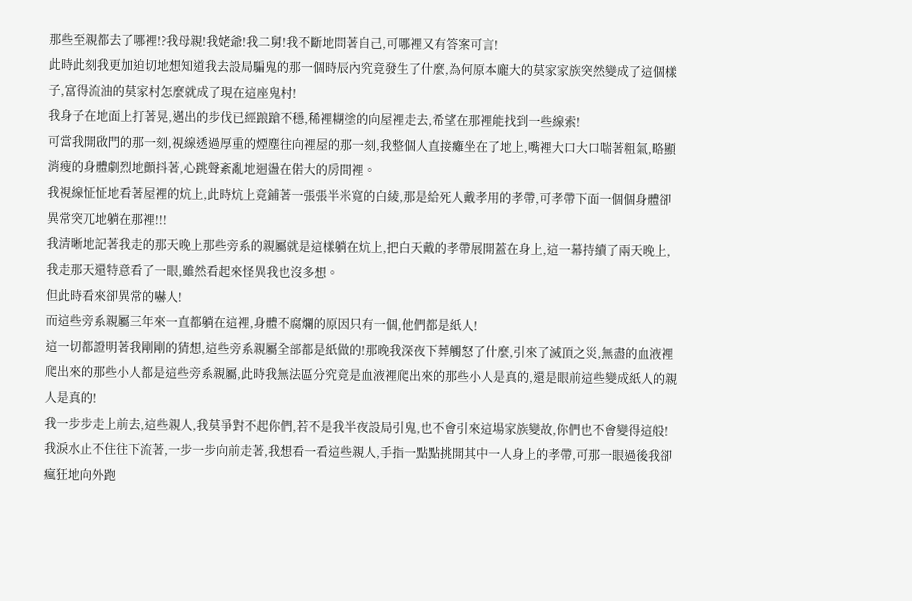那些至親都去了哪裡!?我母親!我姥爺!我二舅!我不斷地問著自己,可哪裡又有答案可言!
此時此刻我更加迫切地想知道我去設局騙鬼的那一個時辰內究竟發生了什麼,為何原本龐大的莫家家族突然變成了這個樣子,富得流油的莫家村怎麼就成了現在這座鬼村!
我身子在地面上打著晃,邁出的步伐已經踉蹌不穩,稀裡糊塗的向屋裡走去,希望在那裡能找到一些線索!
可當我開啟門的那一刻,視線透過厚重的煙塵往向裡屋的那一刻,我整個人直接癱坐在了地上,嘴裡大口大口喘著粗氣,略顯消瘦的身體劇烈地顫抖著,心跳聲紊亂地迴盪在偌大的房間裡。
我視線怔怔地看著屋裡的炕上,此時炕上竟鋪著一張張半米寬的白綾,那是給死人戴孝用的孝帶,可孝帶下面一個個身體卻異常突兀地躺在那裡!!!
我清晰地記著我走的那天晚上那些旁系的親屬就是這樣躺在炕上,把白天戴的孝帶展開蓋在身上,這一幕持續了兩天晚上,我走那天還特意看了一眼,雖然看起來怪異我也沒多想。
但此時看來卻異常的嚇人!
而這些旁系親屬三年來一直都躺在這裡,身體不腐爛的原因只有一個,他們都是紙人!
這一切都證明著我剛剛的猜想,這些旁系親屬全部都是紙做的!那晚我深夜下葬觸怒了什麼,引來了滅頂之災,無盡的血液裡爬出來的那些小人都是這些旁系親屬,此時我無法區分究竟是血液裡爬出來的那些小人是真的,還是眼前這些變成紙人的親人是真的!
我一步步走上前去,這些親人,我莫爭對不起你們,若不是我半夜設局引鬼,也不會引來這場家族變故,你們也不會變得這般!
我淚水止不住往下流著,一步一步向前走著,我想看一看這些親人,手指一點點挑開其中一人身上的孝帶,可那一眼過後我卻瘋狂地向外跑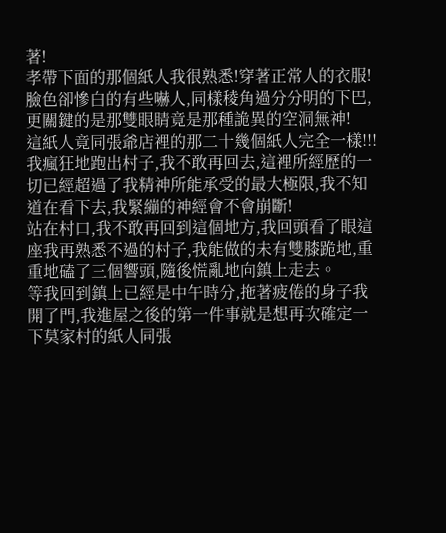著!
孝帶下面的那個紙人我很熟悉!穿著正常人的衣服!臉色卻慘白的有些嚇人,同樣稜角過分分明的下巴,更關鍵的是那雙眼睛竟是那種詭異的空洞無神!
這紙人竟同張爺店裡的那二十幾個紙人完全一樣!!!
我瘋狂地跑出村子,我不敢再回去,這裡所經歷的一切已經超過了我精神所能承受的最大極限,我不知道在看下去,我緊繃的神經會不會崩斷!
站在村口,我不敢再回到這個地方,我回頭看了眼這座我再熟悉不過的村子,我能做的未有雙膝跪地,重重地磕了三個響頭,隨後慌亂地向鎮上走去。
等我回到鎮上已經是中午時分,拖著疲倦的身子我開了門,我進屋之後的第一件事就是想再次確定一下莫家村的紙人同張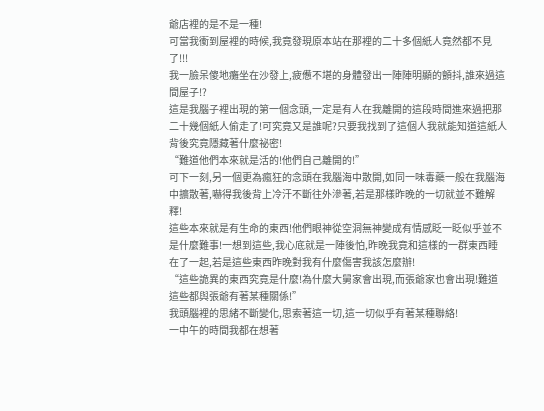爺店裡的是不是一種!
可當我衝到屋裡的時候,我竟發現原本站在那裡的二十多個紙人竟然都不見了!!!
我一臉呆傻地癱坐在沙發上,疲憊不堪的身體發出一陣陣明顯的顫抖,誰來過這間屋子!?
這是我腦子裡出現的第一個念頭,一定是有人在我離開的這段時間進來過把那二十幾個紙人偷走了!可究竟又是誰呢?只要我找到了這個人我就能知道這紙人背後究竟隱藏著什麼祕密!
“難道他們本來就是活的!他們自己離開的!”
可下一刻,另一個更為瘋狂的念頭在我腦海中散開,如同一味毒藥一般在我腦海中擴散著,嚇得我後背上冷汗不斷往外滲著,若是那樣昨晚的一切就並不難解釋!
這些本來就是有生命的東西!他們眼神從空洞無神變成有情感眨一眨似乎並不是什麼難事!一想到這些,我心底就是一陣後怕,昨晚我竟和這樣的一群東西睡在了一起,若是這些東西昨晚對我有什麼傷害我該怎麼辦!
“這些詭異的東西究竟是什麼!為什麼大舅家會出現,而張爺家也會出現!難道這些都與張爺有著某種關係!”
我頭腦裡的思緒不斷變化,思索著這一切,這一切似乎有著某種聯絡!
一中午的時間我都在想著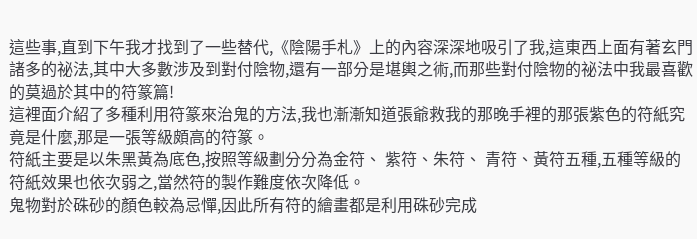這些事,直到下午我才找到了一些替代,《陰陽手札》上的內容深深地吸引了我,這東西上面有著玄門諸多的祕法,其中大多數涉及到對付陰物,還有一部分是堪輿之術,而那些對付陰物的祕法中我最喜歡的莫過於其中的符篆篇!
這裡面介紹了多種利用符篆來治鬼的方法,我也漸漸知道張爺救我的那晚手裡的那張紫色的符紙究竟是什麼,那是一張等級頗高的符篆。
符紙主要是以朱黑黃為底色,按照等級劃分分為金符、 紫符、朱符、 青符、黃符五種,五種等級的符紙效果也依次弱之,當然符的製作難度依次降低。
鬼物對於硃砂的顏色較為忌憚,因此所有符的繪畫都是利用硃砂完成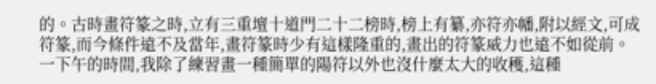的。古時畫符篆之時,立有三重壇十道門二十二榜時,榜上有纂,亦符亦幡,附以經文,可成符篆,而今條件遠不及當年,畫符篆時少有這樣隆重的,畫出的符篆威力也遠不如從前。
一下午的時間,我除了練習畫一種簡單的陽符以外也沒什麼太大的收穫,這種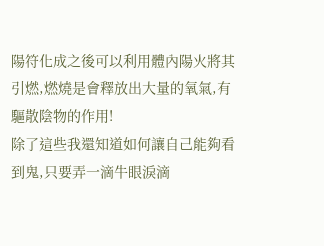陽符化成之後可以利用體內陽火將其引燃,燃燒是會釋放出大量的氧氣,有驅散陰物的作用!
除了這些我還知道如何讓自己能夠看到鬼,只要弄一滴牛眼淚滴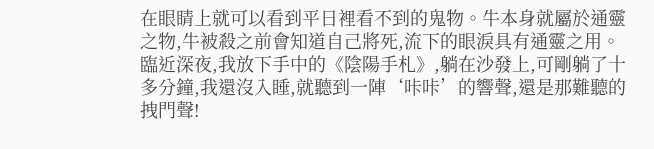在眼睛上就可以看到平日裡看不到的鬼物。牛本身就屬於通靈之物,牛被殺之前會知道自己將死,流下的眼淚具有通靈之用。
臨近深夜,我放下手中的《陰陽手札》,躺在沙發上,可剛躺了十多分鐘,我還沒入睡,就聽到一陣‘咔咔’的響聲,還是那難聽的拽門聲!